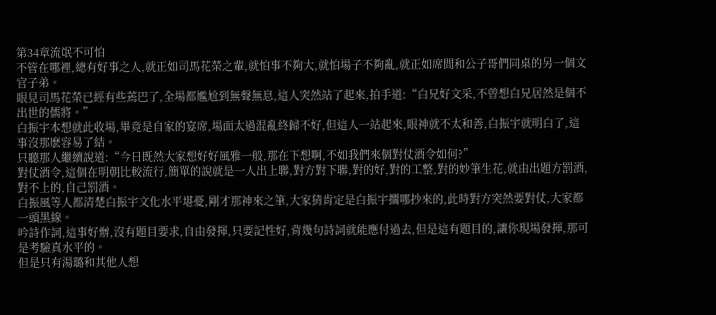第34章流氓不可怕
不管在哪裡,總有好事之人,就正如司馬花榮之輩,就怕事不夠大,就怕場子不夠亂,就正如席間和公子哥們同桌的另一個文官子弟。
眼見司馬花榮已經有些蔫巴了,全場都尷尬到無聲無息,這人突然站了起來,拍手道:“白兄好文采,不曾想白兄居然是個不出世的儒將。”
白振宇本想就此收場,畢竟是自家的宴席,場面太過混亂終歸不好,但這人一站起來,眼神就不太和善,白振宇就明白了,這事沒那麽容易了結。
只聽那人繼續說道:“今日既然大家想好好風雅一般,那在下想啊,不如我們來個對仗酒令如何?”
對仗酒令,這個在明朝比較流行,簡單的說就是一人出上聯,對方對下聯,對的好,對的工整,對的妙筆生花,就由出題方罰酒,對不上的,自己罰酒。
白振風等人都清楚白振宇文化水平堪憂,剛才那神來之筆,大家猜肯定是白振宇擱哪抄來的,此時對方突然要對仗,大家都一頭黑線。
吟詩作詞,這事好辦,沒有題目要求,自由發揮,只要記性好,背幾句詩詞就能應付過去,但是這有題目的,讓你現場發揮,那可是考驗真水平的。
但是只有湯璐和其他人想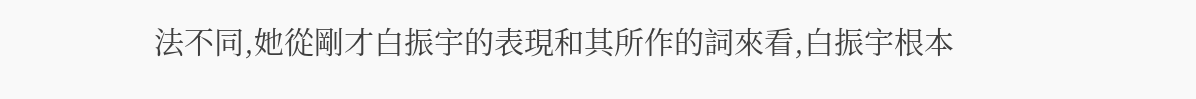法不同,她從剛才白振宇的表現和其所作的詞來看,白振宇根本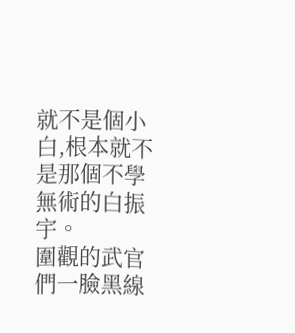就不是個小白,根本就不是那個不學無術的白振宇。
圍觀的武官們一臉黑線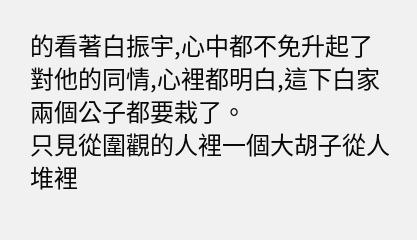的看著白振宇,心中都不免升起了對他的同情,心裡都明白,這下白家兩個公子都要栽了。
只見從圍觀的人裡一個大胡子從人堆裡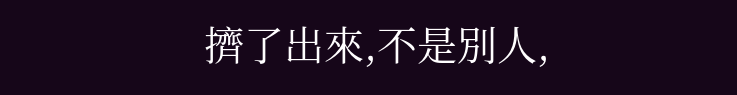擠了出來,不是別人,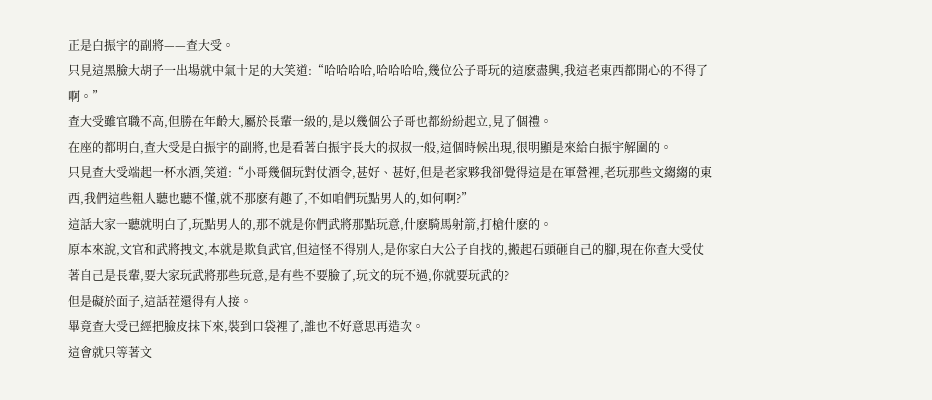正是白振宇的副將——查大受。
只見這黑臉大胡子一出場就中氣十足的大笑道:“哈哈哈哈,哈哈哈哈,幾位公子哥玩的這麽盡興,我這老東西都開心的不得了啊。”
查大受雖官職不高,但勝在年齡大,屬於長輩一級的,是以幾個公子哥也都紛紛起立,見了個禮。
在座的都明白,查大受是白振宇的副將,也是看著白振宇長大的叔叔一般,這個時候出現,很明顯是來給白振宇解圍的。
只見查大受端起一杯水酒,笑道:“小哥幾個玩對仗酒令,甚好、甚好,但是老家夥我卻覺得這是在軍營裡,老玩那些文縐縐的東西,我們這些粗人聽也聽不懂,就不那麽有趣了,不如咱們玩點男人的,如何啊?”
這話大家一聽就明白了,玩點男人的,那不就是你們武將那點玩意,什麽騎馬射箭,打槍什麽的。
原本來說,文官和武將拽文,本就是欺負武官,但這怪不得別人,是你家白大公子自找的,搬起石頭砸自己的腳,現在你查大受仗著自己是長輩,要大家玩武將那些玩意,是有些不要臉了,玩文的玩不過,你就要玩武的?
但是礙於面子,這話茬還得有人接。
畢竟查大受已經把臉皮抹下來,裝到口袋裡了,誰也不好意思再造次。
這會就只等著文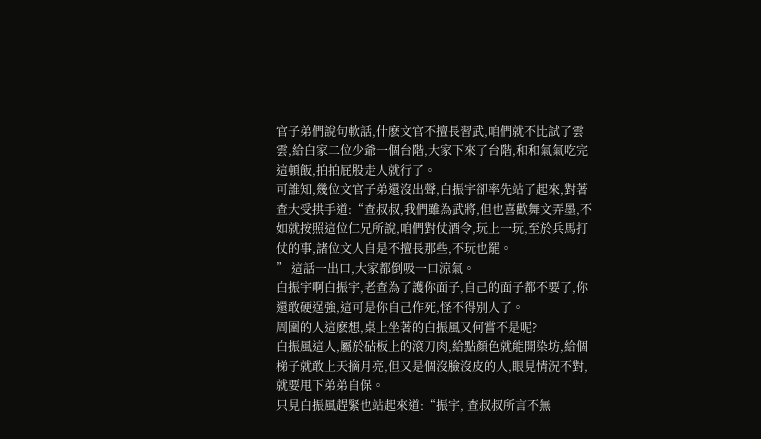官子弟們說句軟話,什麽文官不擅長習武,咱們就不比試了雲雲,給白家二位少爺一個台階,大家下來了台階,和和氣氣吃完這頓飯,拍拍屁股走人就行了。
可誰知,幾位文官子弟還沒出聲,白振宇卻率先站了起來,對著查大受拱手道:“查叔叔,我們雖為武將,但也喜歡舞文弄墨,不如就按照這位仁兄所說,咱們對仗酒令,玩上一玩,至於兵馬打仗的事,諸位文人自是不擅長那些,不玩也罷。
” 這話一出口,大家都倒吸一口涼氣。
白振宇啊白振宇,老查為了護你面子,自己的面子都不要了,你還敢硬逞強,這可是你自己作死,怪不得別人了。
周圍的人這麽想,桌上坐著的白振風又何嘗不是呢?
白振風這人,屬於砧板上的滾刀肉,給點顏色就能開染坊,給個梯子就敢上天摘月亮,但又是個沒臉沒皮的人,眼見情況不對,就要甩下弟弟自保。
只見白振風趕緊也站起來道:“振宇, 查叔叔所言不無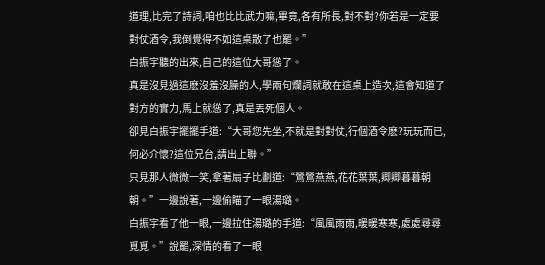道理,比完了詩詞,咱也比比武力嘛,畢竟,各有所長,對不對?你若是一定要對仗酒令,我倒覺得不如這桌散了也罷。”
白振宇聽的出來,自己的這位大哥慫了。
真是沒見過這麽沒羞沒臊的人,學兩句爛詞就敢在這桌上造次,這會知道了對方的實力,馬上就慫了,真是丟死個人。
卻見白振宇擺擺手道:“大哥您先坐,不就是對對仗,行個酒令麽?玩玩而已,何必介懷?這位兄台,請出上聯。”
只見那人微微一笑,拿著扇子比劃道:“鶯鶯燕燕,花花葉葉,卿卿暮暮朝朝。”一邊說著,一邊偷瞄了一眼湯璐。
白振宇看了他一眼,一邊拉住湯璐的手道:“風風雨雨,暖暖寒寒,處處尋尋覓覓。”說罷,深情的看了一眼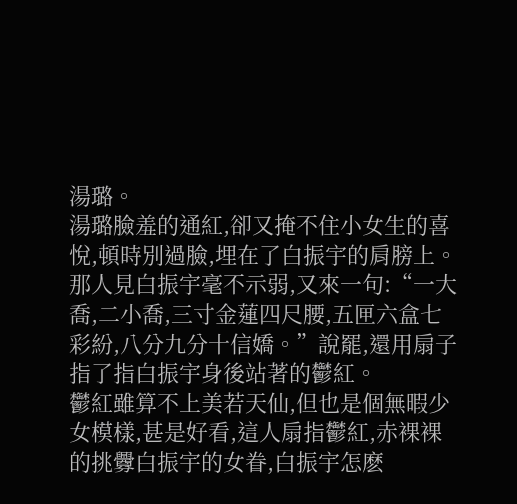湯璐。
湯璐臉羞的通紅,卻又掩不住小女生的喜悅,頓時別過臉,埋在了白振宇的肩膀上。
那人見白振宇毫不示弱,又來一句:“一大喬,二小喬,三寸金蓮四尺腰,五匣六盒七彩紛,八分九分十信嬌。”說罷,還用扇子指了指白振宇身後站著的鬱紅。
鬱紅雖算不上美若天仙,但也是個無暇少女模樣,甚是好看,這人扇指鬱紅,赤裸裸的挑釁白振宇的女眷,白振宇怎麽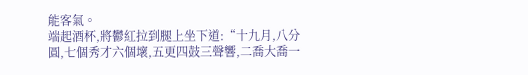能客氣。
端起酒杯,將鬱紅拉到腿上坐下道:“十九月,八分圓,七個秀才六個壞,五更四鼓三聲響,二喬大喬一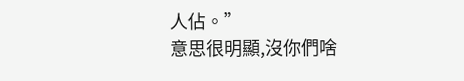人佔。”
意思很明顯,沒你們啥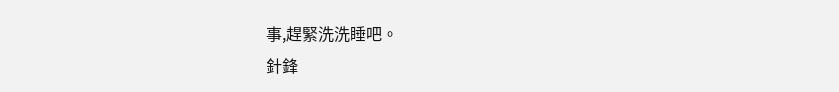事,趕緊洗洗睡吧。
針鋒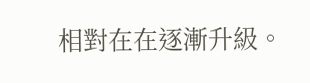相對在在逐漸升級。